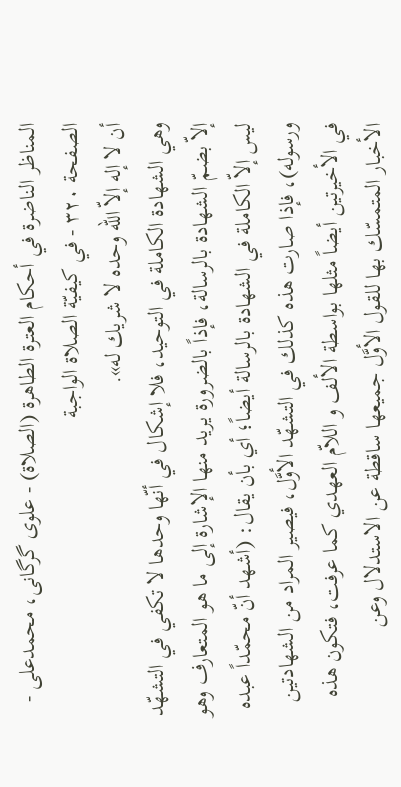المناظر الناضرة في أحکام العترة الطاهرة (الصلاة) - علوی گرگانی، محمدعلی - الصفحة ٣٢٠ - في كيفيّة الصلاة الواجبة
أن لا إله إلاّ اللّه وحده لا شريك له».
وهي الشهادة الكاملة في التوحيد، فلا إشكال في أنّها وحدها لا تكفي في التشهّد إلاّ بضمّ الشهادة بالرسالة، فإذاً بالضرورة يريد منها الإشارة إلى ما هو المتعارف وهو ليس إلاّ الكاملة في الشهادة بالرسالة أيضاً؛ أي بأن يقال: (أشهد أنّ محمّداً عبده ورسوله)، فإذا صارت هذه كذلك في التشهّد الأوَّل، فيصير المراد من الشهادتين في الأخيرتين أيضاً مثلها بواسطة الألف و اللاّم العهدي كما عرفت، فتكون هذه الأخبار المتمسّك بها للقول الأوَّل جميعها ساقطة عن الاستدلال وعن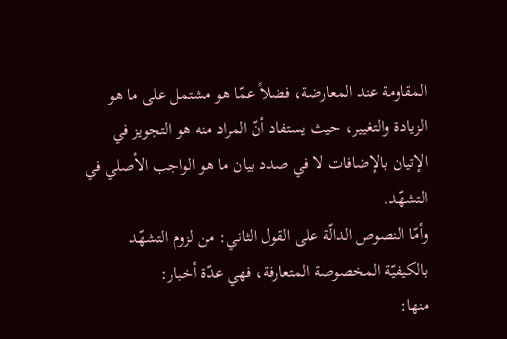المقاومة عند المعارضة، فضلاً عمّا هو مشتمل على ما هو الزيادة والتغيير، حيث يستفاد أنّ المراد منه هو التجويز في الإتيان بالإضافات لا في صدد بيان ما هو الواجب الأصلي في التشهّد.
وأمّا النصوص الدالّة على القول الثاني: من لزوم التشهّد بالكيفيّة المخصوصة المتعارفة، فهي عدّة أخبار:
منها: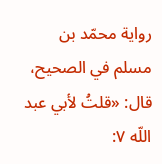رواية محمّد بن مسلم في الصحيح، قال: «قلتُ لأبي عبد اللّه ٧: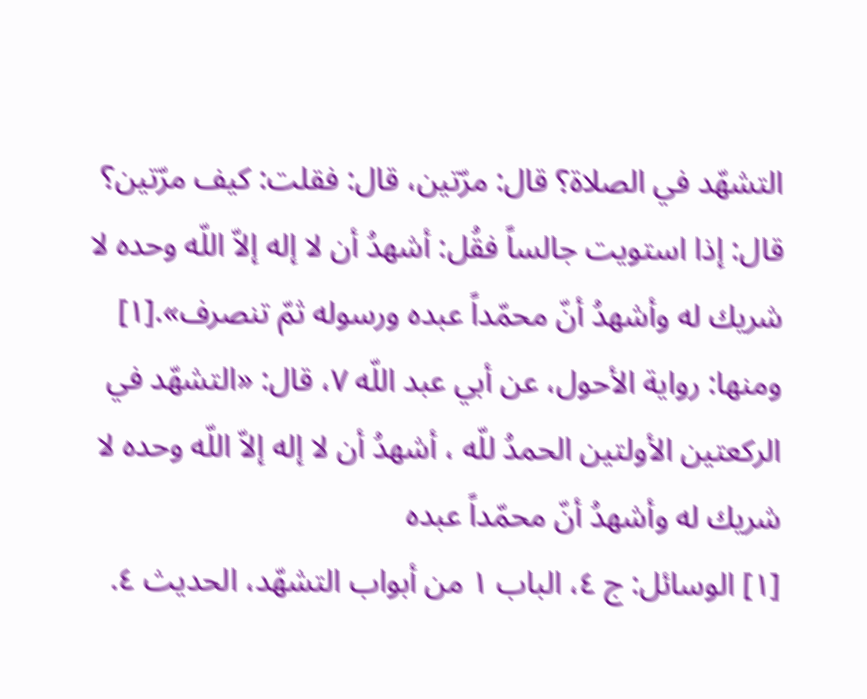التشهّد في الصلاة؟ قال: مرّتين، قال: فقلت: كيف مرّتين؟ قال: إذا استويت جالساً فقُل: أشهدُ أن لا إله إلاّ اللّه وحده لا شريك له وأشهدُ أنّ محمّداً عبده ورسوله ثمّ تنصرف».[١]
ومنها: رواية الأحول، عن أبي عبد اللّه ٧، قال: «التشهّد في الركعتين الأولتين الحمدُ للّه ، أشهدُ أن لا إله إلاّ اللّه وحده لا شريك له وأشهدُ أنّ محمّداً عبده
[١] الوسائل: ج ٤، الباب ١ من أبواب التشهّد، الحديث ٤.